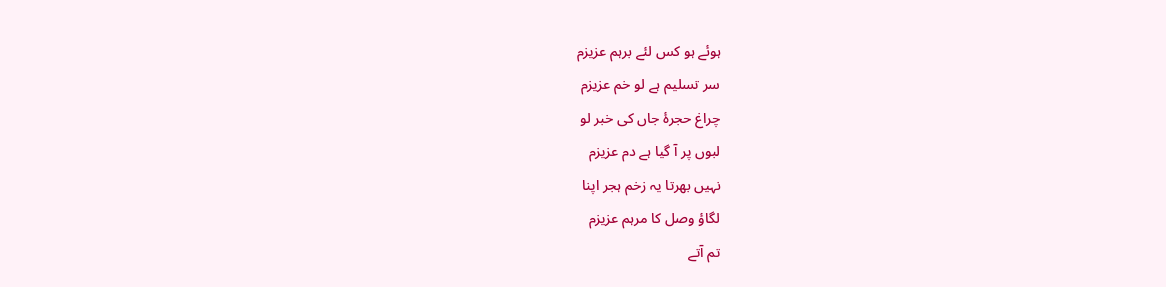ہوئے ہو کس لئے برہم عزیزم
سر تسلیم ہے لو خم عزیزم
چراغ حجرۂ جاں کی خبر لو
لبوں پر آ گیا ہے دم عزیزم
نہیں بھرتا یہ زخم ہجر اپنا
لگاؤ وصل کا مرہم عزیزم
تم آتے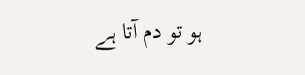ہو تو دم آتا ہے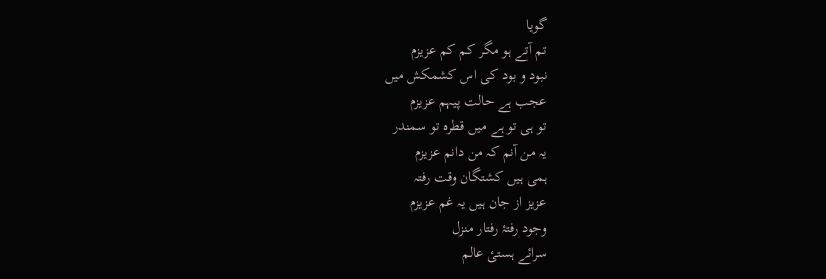گویا
تم آتے ہو مگر کم کم عزیزم
نبود و بود کی اس کشمکش میں
عجب ہے حالت پیہم عزیزم
تو ہی تو ہے میں قطرہ تو سمندر
یہ من آنم کہ من دانم عزیزم
ہمی ہیں کشتگان وقت رفتہ
عزیز از جان ہیں یہ غم عزیزم
وجود رفتۂ رفتار منزل
سرائے ہستیٔ عالم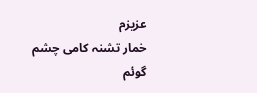عزیزم
خمار تشنہ کامی چشم گوئم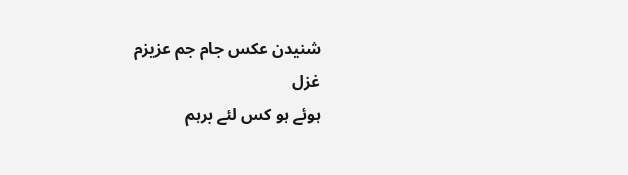شنیدن عکس جام جم عزیزم
غزل
ہوئے ہو کس لئے برہم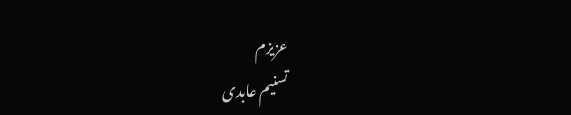عزیزم
تسنیم عابدی